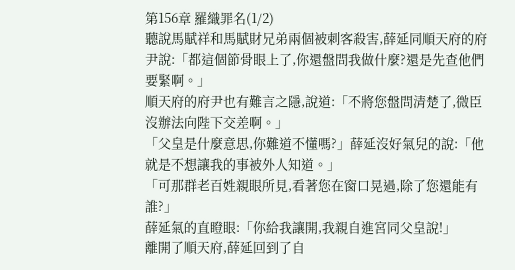第156章 羅織罪名(1/2)
聽說馬賦祥和馬賦財兄弟兩個被刺客殺害,薛延同順天府的府尹說:「都這個節骨眼上了,你還盤問我做什麼?還是先查他們要緊啊。」
順天府的府尹也有難言之隱,說道:「不將您盤問清楚了,微臣沒辦法向陛下交差啊。」
「父皇是什麼意思,你難道不懂嗎?」薛延沒好氣兒的說:「他就是不想讓我的事被外人知道。」
「可那群老百姓親眼所見,看著您在窗口晃過,除了您還能有誰?」
薛延氣的直瞪眼:「你給我讓開,我親自進宮同父皇說!」
離開了順天府,薛延回到了自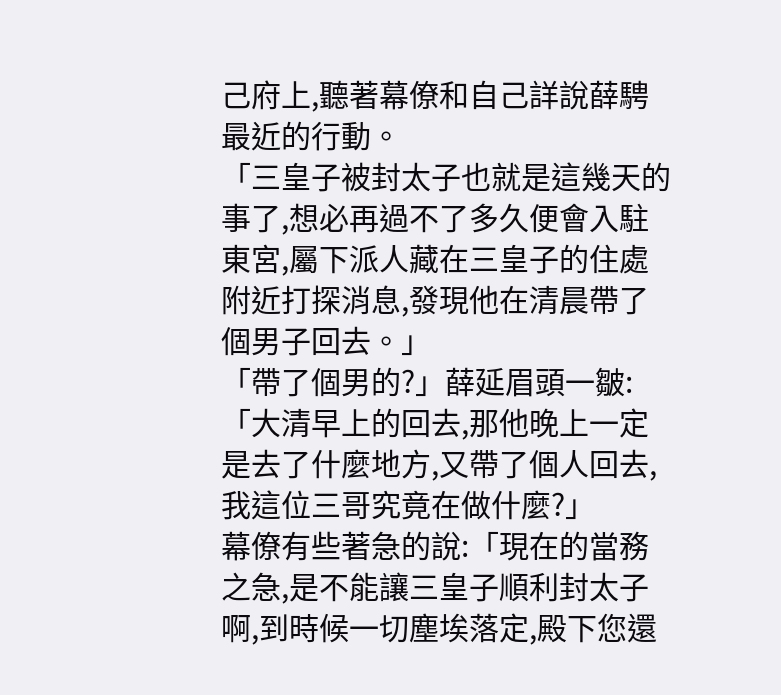己府上,聽著幕僚和自己詳說薛騁最近的行動。
「三皇子被封太子也就是這幾天的事了,想必再過不了多久便會入駐東宮,屬下派人藏在三皇子的住處附近打探消息,發現他在清晨帶了個男子回去。」
「帶了個男的?」薛延眉頭一皺:「大清早上的回去,那他晚上一定是去了什麼地方,又帶了個人回去,我這位三哥究竟在做什麼?」
幕僚有些著急的說:「現在的當務之急,是不能讓三皇子順利封太子啊,到時候一切塵埃落定,殿下您還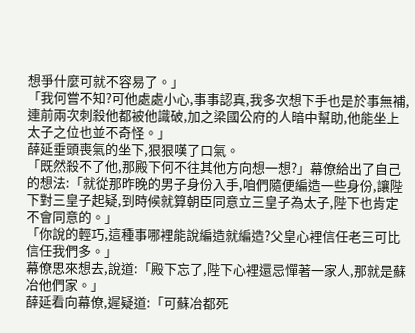想爭什麼可就不容易了。」
「我何嘗不知?可他處處小心,事事認真,我多次想下手也是於事無補,連前兩次刺殺他都被他識破,加之梁國公府的人暗中幫助,他能坐上太子之位也並不奇怪。」
薛延垂頭喪氣的坐下,狠狠嘆了口氣。
「既然殺不了他,那殿下何不往其他方向想一想?」幕僚給出了自己的想法:「就從那昨晚的男子身份入手,咱們隨便編造一些身份,讓陛下對三皇子起疑,到時候就算朝臣同意立三皇子為太子,陛下也肯定不會同意的。」
「你說的輕巧,這種事哪裡能說編造就編造?父皇心裡信任老三可比信任我們多。」
幕僚思來想去,說道:「殿下忘了,陛下心裡還忌憚著一家人,那就是蘇冶他們家。」
薛延看向幕僚,遲疑道:「可蘇冶都死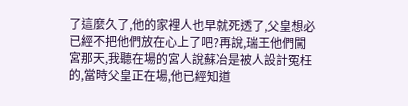了這麼久了,他的家裡人也早就死透了,父皇想必已經不把他們放在心上了吧?再說,瑞王他們闖宮那天,我聽在場的宮人說蘇冶是被人設計冤枉的,當時父皇正在場,他已經知道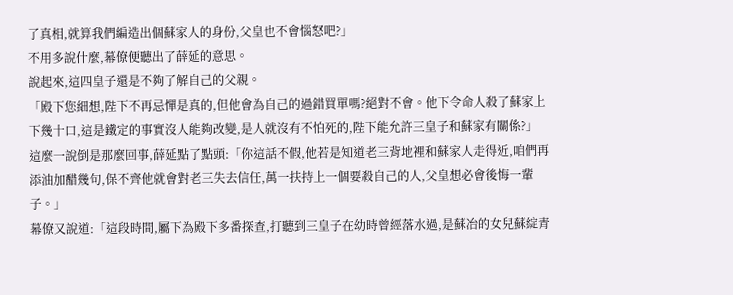了真相,就算我們編造出個蘇家人的身份,父皇也不會惱怒吧?」
不用多說什麼,幕僚便聽出了薛延的意思。
說起來,這四皇子還是不夠了解自己的父親。
「殿下您細想,陛下不再忌憚是真的,但他會為自己的過錯買單嗎?絕對不會。他下令命人殺了蘇家上下幾十口,這是鐵定的事實沒人能夠改變,是人就沒有不怕死的,陛下能允許三皇子和蘇家有關係?」
這麼一說倒是那麼回事,薛延點了點頭:「你這話不假,他若是知道老三背地裡和蘇家人走得近,咱們再添油加醋幾句,保不齊他就會對老三失去信任,萬一扶持上一個要殺自己的人,父皇想必會後悔一輩子。」
幕僚又說道:「這段時間,屬下為殿下多番探查,打聽到三皇子在幼時曾經落水過,是蘇冶的女兒蘇綻青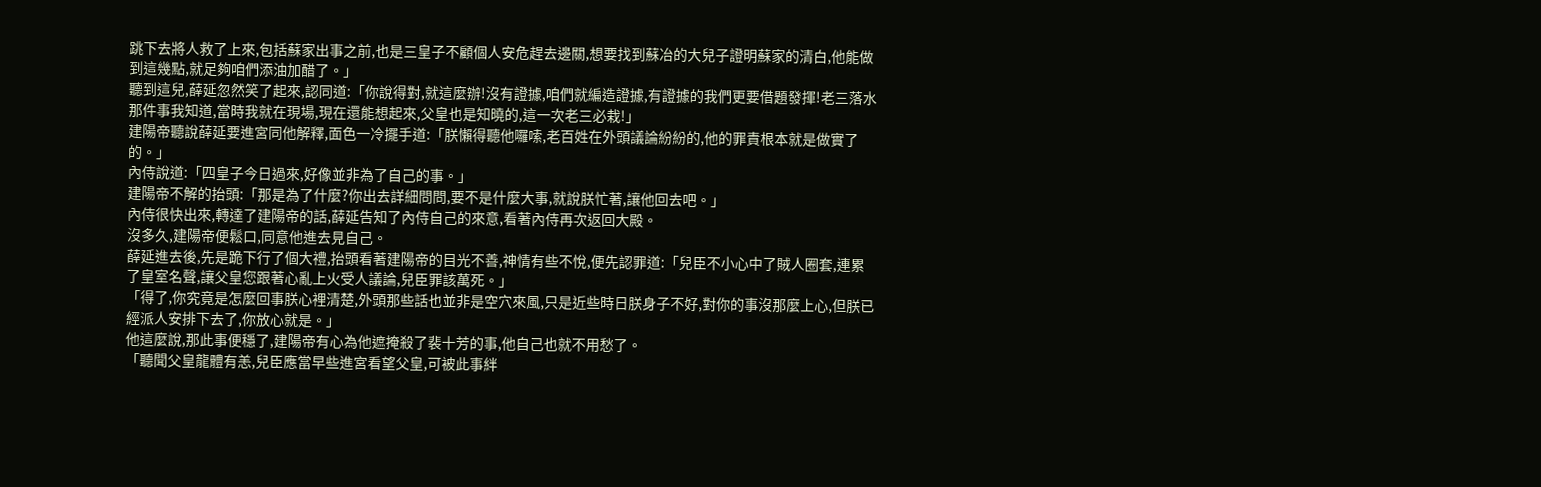跳下去將人救了上來,包括蘇家出事之前,也是三皇子不顧個人安危趕去邊關,想要找到蘇冶的大兒子證明蘇家的清白,他能做到這幾點,就足夠咱們添油加醋了。」
聽到這兒,薛延忽然笑了起來,認同道:「你說得對,就這麼辦!沒有證據,咱們就編造證據,有證據的我們更要借題發揮!老三落水那件事我知道,當時我就在現場,現在還能想起來,父皇也是知曉的,這一次老三必栽!」
建陽帝聽說薛延要進宮同他解釋,面色一冷擺手道:「朕懶得聽他囉嗦,老百姓在外頭議論紛紛的,他的罪責根本就是做實了的。」
內侍說道:「四皇子今日過來,好像並非為了自己的事。」
建陽帝不解的抬頭:「那是為了什麼?你出去詳細問問,要不是什麼大事,就說朕忙著,讓他回去吧。」
內侍很快出來,轉達了建陽帝的話,薛延告知了內侍自己的來意,看著內侍再次返回大殿。
沒多久,建陽帝便鬆口,同意他進去見自己。
薛延進去後,先是跪下行了個大禮,抬頭看著建陽帝的目光不善,神情有些不悅,便先認罪道:「兒臣不小心中了賊人圈套,連累了皇室名聲,讓父皇您跟著心亂上火受人議論,兒臣罪該萬死。」
「得了,你究竟是怎麼回事朕心裡清楚,外頭那些話也並非是空穴來風,只是近些時日朕身子不好,對你的事沒那麼上心,但朕已經派人安排下去了,你放心就是。」
他這麼說,那此事便穩了,建陽帝有心為他遮掩殺了裴十芳的事,他自己也就不用愁了。
「聽聞父皇龍體有恙,兒臣應當早些進宮看望父皇,可被此事絆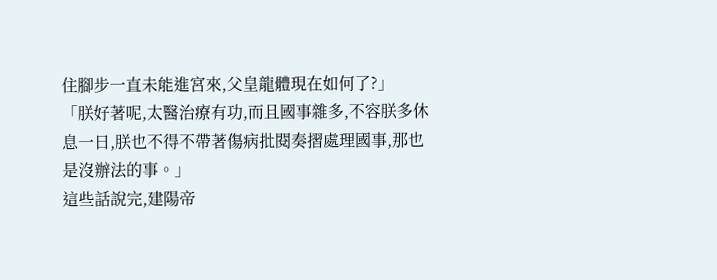住腳步一直未能進宮來,父皇龍體現在如何了?」
「朕好著呢,太醫治療有功,而且國事雜多,不容朕多休息一日,朕也不得不帶著傷病批閱奏摺處理國事,那也是沒辦法的事。」
這些話說完,建陽帝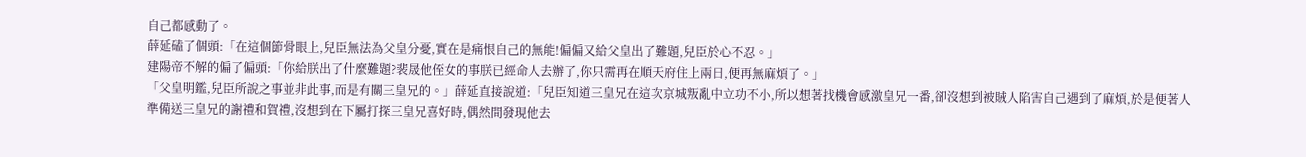自己都感動了。
薛延磕了個頭:「在這個節骨眼上,兒臣無法為父皇分憂,實在是痛恨自己的無能!偏偏又給父皇出了難題,兒臣於心不忍。」
建陽帝不解的偏了偏頭:「你給朕出了什麼難題?裴晟他侄女的事朕已經命人去辦了,你只需再在順天府住上兩日,便再無麻煩了。」
「父皇明鑑,兒臣所說之事並非此事,而是有關三皇兄的。」薛延直接說道:「兒臣知道三皇兄在這次京城叛亂中立功不小,所以想著找機會感激皇兄一番,卻沒想到被賊人陷害自己遇到了麻煩,於是便著人準備送三皇兄的謝禮和賀禮,沒想到在下屬打探三皇兄喜好時,偶然間發現他去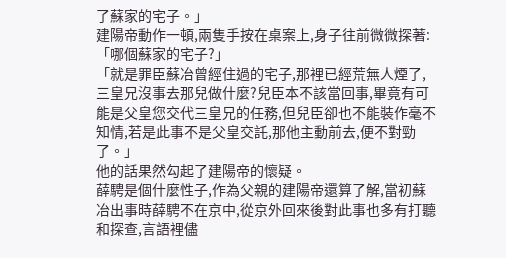了蘇家的宅子。」
建陽帝動作一頓,兩隻手按在桌案上,身子往前微微探著:「哪個蘇家的宅子?」
「就是罪臣蘇冶曾經住過的宅子,那裡已經荒無人煙了,三皇兄沒事去那兒做什麼?兒臣本不該當回事,畢竟有可能是父皇您交代三皇兄的任務,但兒臣卻也不能裝作毫不知情,若是此事不是父皇交託,那他主動前去,便不對勁了。」
他的話果然勾起了建陽帝的懷疑。
薛騁是個什麼性子,作為父親的建陽帝還算了解,當初蘇冶出事時薛騁不在京中,從京外回來後對此事也多有打聽和探查,言語裡儘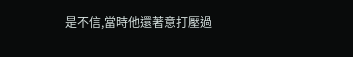是不信,當時他還著意打壓過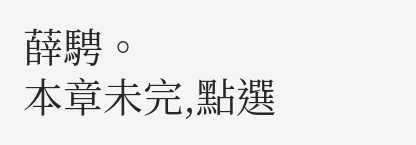薛騁。
本章未完,點選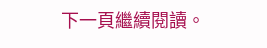下一頁繼續閱讀。